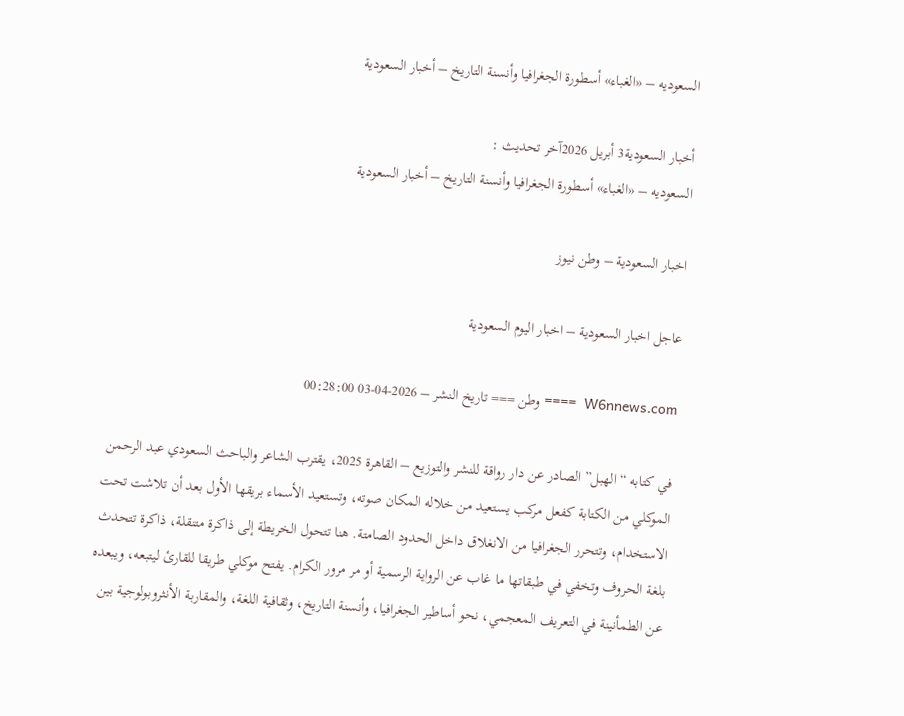السعوديه – «الغباء» أسطورة الجغرافيا وأنسنة التاريخ – أخبار السعودية

أخبار السعودية3 أبريل 2026آخر تحديث :
السعوديه – «الغباء» أسطورة الجغرافيا وأنسنة التاريخ – أخبار السعودية

اخبار السعودية – وطن نيوز

عاجل اخبار السعودية – اخبار اليوم السعودية

W6nnews.com  ==== وطن === تاريخ النشر – 2026-04-03 00:28:00

في كتابه “الهبل” الصادر عن دار رواقة للنشر والتوزيع – القاهرة 2025، يقترب الشاعر والباحث السعودي عبد الرحمن الموكلي من الكتابة كفعل مركب يستعيد من خلاله المكان صوته، وتستعيد الأسماء بريقها الأول بعد أن تلاشت تحت الاستخدام، وتتحرر الجغرافيا من الانغلاق داخل الحدود الصامتة. هنا تتحول الخريطة إلى ذاكرة متنقلة، ذاكرة تتحدث بلغة الحروف وتخفي في طبقاتها ما غاب عن الرواية الرسمية أو مر مرور الكرام. يفتح موكلي طريقا للقارئ ليتبعه، ويبعده عن الطمأنينة في التعريف المعجمي، نحو أساطير الجغرافيا، وأنسنة التاريخ، وثقافية اللغة، والمقاربة الأنثروبولوجية بين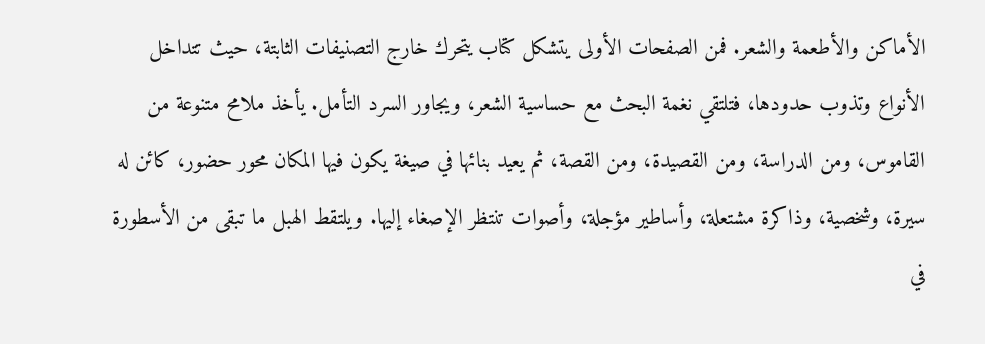الأماكن والأطعمة والشعر. فمن الصفحات الأولى يتشكل كتاب يتحرك خارج التصنيفات الثابتة، حيث تتداخل الأنواع وتذوب حدودها، فتلتقي نغمة البحث مع حساسية الشعر، ويجاور السرد التأمل. يأخذ ملامح متنوعة من القاموس، ومن الدراسة، ومن القصيدة، ومن القصة، ثم يعيد بنائها في صيغة يكون فيها المكان محور حضور، كائن له سيرة، وشخصية، وذاكرة مشتعلة، وأساطير مؤجلة، وأصوات تنتظر الإصغاء إليها. ويلتقط الهبل ما تبقى من الأسطورة في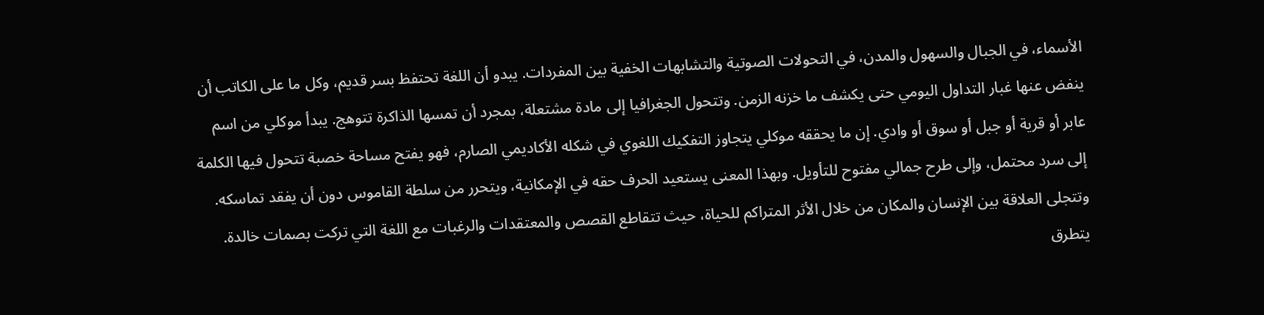الأسماء، في الجبال والسهول والمدن، في التحولات الصوتية والتشابهات الخفية بين المفردات. يبدو أن اللغة تحتفظ بسر قديم، وكل ما على الكاتب أن ينفض عنها غبار التداول اليومي حتى يكشف ما خزنه الزمن. وتتحول الجغرافيا إلى مادة مشتعلة، بمجرد أن تمسها الذاكرة تتوهج. يبدأ موكلي من اسم عابر أو قرية أو جبل أو سوق أو وادي. إن ما يحققه موكلي يتجاوز التفكيك اللغوي في شكله الأكاديمي الصارم، فهو يفتح مساحة خصبة تتحول فيها الكلمة إلى سرد محتمل، وإلى طرح جمالي مفتوح للتأويل. وبهذا المعنى يستعيد الحرف حقه في الإمكانية، ويتحرر من سلطة القاموس دون أن يفقد تماسكه. وتتجلى العلاقة بين الإنسان والمكان من خلال الأثر المتراكم للحياة، حيث تتقاطع القصص والمعتقدات والرغبات مع اللغة التي تركت بصمات خالدة. يتطرق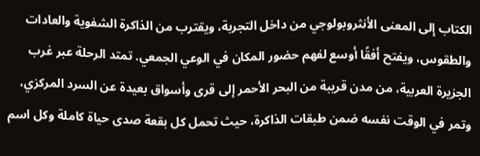الكتاب إلى المعنى الأنثروبولوجي من داخل التجربة، ويقترب من الذاكرة الشفوية والعادات والطقوس، ويفتح أفقًا أوسع لفهم حضور المكان في الوعي الجمعي. تمتد الرحلة عبر غرب الجزيرة العربية، من مدن قريبة من البحر الأحمر إلى قرى وأسواق بعيدة عن السرد المركزي، وتمر في الوقت نفسه ضمن طبقات الذاكرة، حيث تحمل كل بقعة صدى حياة كاملة وكل اسم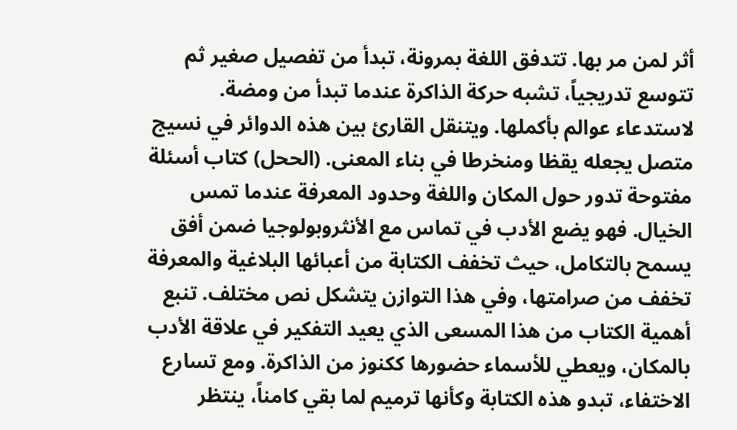أثر لمن مر بها. تتدفق اللغة بمرونة، تبدأ من تفصيل صغير ثم تتوسع تدريجياً، تشبه حركة الذاكرة عندما تبدأ من ومضة. لاستدعاء عوالم بأكملها. ويتنقل القارئ بين هذه الدوائر في نسيج متصل يجعله يقظا ومنخرطا في بناء المعنى. (الححل) كتاب أسئلة مفتوحة تدور حول المكان واللغة وحدود المعرفة عندما تمس الخيال. فهو يضع الأدب في تماس مع الأنثروبولوجيا ضمن أفق يسمح بالتكامل، حيث تخفف الكتابة من أعبائها البلاغية والمعرفة تخفف من صرامتها، وفي هذا التوازن يتشكل نص مختلف. تنبع أهمية الكتاب من هذا المسعى الذي يعيد التفكير في علاقة الأدب بالمكان، ويعطي للأسماء حضورها ككنوز من الذاكرة. ومع تسارع الاختفاء، تبدو هذه الكتابة وكأنها ترميم لما بقي كامناً، ينتظر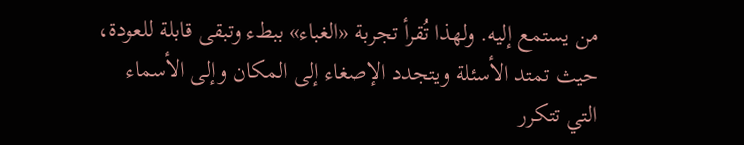من يستمع إليه. ولهذا تُقرأ تجربة «الغباء» ببطء وتبقى قابلة للعودة، حيث تمتد الأسئلة ويتجدد الإصغاء إلى المكان وإلى الأسماء التي تتكرر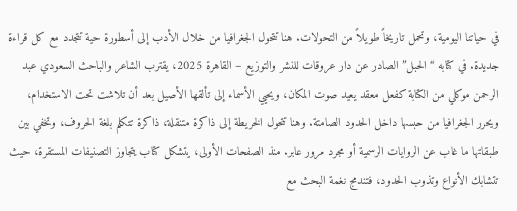في حياتنا اليومية، وتحمل تاريخاً طويلاً من التحولات. هنا تتحول الجغرافيا من خلال الأدب إلى أسطورة حية تتجدد مع كل قراءة جديدة. في كتابه “الحبل” الصادر عن دار عروقات للنشر والتوزيع – القاهرة 2025، يقترب الشاعر والباحث السعودي عبد الرحمن موكلي من الكتابة كفعل معقد يعيد صوت المكان، ويحيي الأسماء إلى تألقها الأصيل بعد أن تلاشت تحت الاستخدام، ويحرر الجغرافيا من حبسها داخل الحدود الصامتة. وهنا تتحول الخريطة إلى ذاكرة متنقلة، ذاكرة تتكلم بلغة الحروف، وتخفي بين طبقاتها ما غاب عن الروايات الرسمية أو مجرد مرور عابر. منذ الصفحات الأولى، يتشكل كتاب يتجاوز التصنيفات المستقرة، حيث تتشابك الأنواع وتذوب الحدود، فتندمج نغمة البحث مع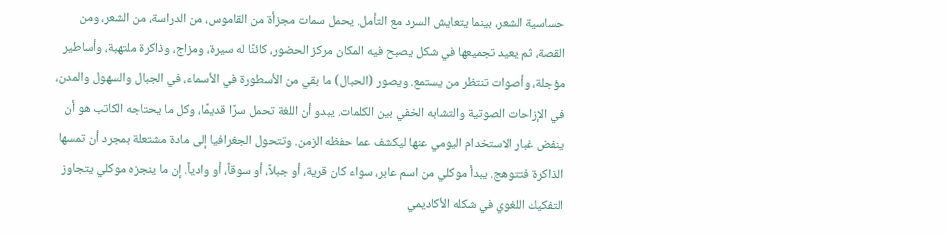حساسية الشعر، بينما يتعايش السرد مع التأمل. يحمل سمات مجزأة من القاموس، من الدراسة، من الشعر، ومن القصة، ثم يعيد تجميعها في شكل يصبح فيه المكان مركز الحضور، كائنًا له سيرة، ومزاج، وذاكرة ملتهبة، وأساطير مؤجلة، وأصوات تنتظر من يستمع. ويصور (الحبال) ما بقي من الأسطورة في الأسماء، في الجبال والسهول والمدن، في الإزاحات الصوتية والتشابه الخفي بين الكلمات. يبدو أن اللغة تحمل سرًا قديمًا، وكل ما يحتاجه الكاتب هو أن ينفض غبار الاستخدام اليومي عنها ليكشف عما حفظه الزمن. وتتحول الجغرافيا إلى مادة مشتعلة بمجرد أن تمسها الذاكرة فتتوهج. يبدأ موكلي من اسم عابر، سواء كان قرية، أو جبلاً، أو سوقاً، أو وادياً. إن ما ينجزه موكلي يتجاوز التفكيك اللغوي في شكله الأكاديمي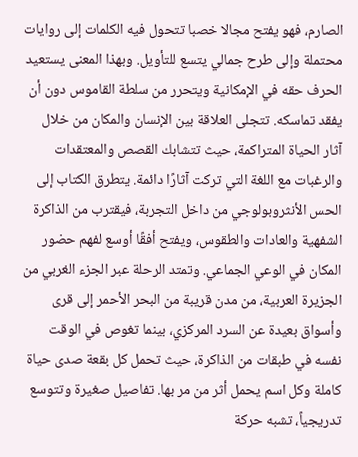الصارم، فهو يفتح مجالا خصبا تتحول فيه الكلمات إلى روايات محتملة وإلى طرح جمالي يتسع للتأويل. وبهذا المعنى يستعيد الحرف حقه في الإمكانية ويتحرر من سلطة القاموس دون أن يفقد تماسكه. تتجلى العلاقة بين الإنسان والمكان من خلال آثار الحياة المتراكمة، حيث تتشابك القصص والمعتقدات والرغبات مع اللغة التي تركت آثارًا دائمة. يتطرق الكتاب إلى الحس الأنثروبولوجي من داخل التجربة، فيقترب من الذاكرة الشفهية والعادات والطقوس، ويفتح أفقًا أوسع لفهم حضور المكان في الوعي الجماعي. وتمتد الرحلة عبر الجزء الغربي من الجزيرة العربية، من مدن قريبة من البحر الأحمر إلى قرى وأسواق بعيدة عن السرد المركزي، بينما تغوص في الوقت نفسه في طبقات من الذاكرة، حيث تحمل كل بقعة صدى حياة كاملة وكل اسم يحمل أثر من مر بها. تفاصيل صغيرة وتتوسع تدريجياً، تشبه حركة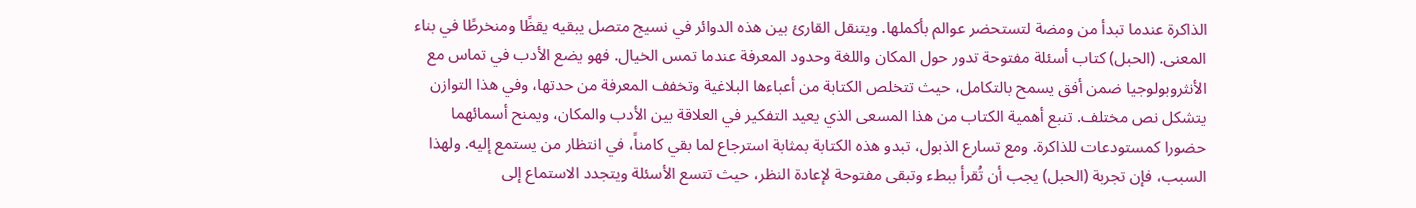الذاكرة عندما تبدأ من ومضة لتستحضر عوالم بأكملها. ويتنقل القارئ بين هذه الدوائر في نسيج متصل يبقيه يقظًا ومنخرطًا في بناء المعنى. (الحبل) كتاب أسئلة مفتوحة تدور حول المكان واللغة وحدود المعرفة عندما تمس الخيال. فهو يضع الأدب في تماس مع الأنثروبولوجيا ضمن أفق يسمح بالتكامل، حيث تتخلص الكتابة من أعباءها البلاغية وتخفف المعرفة من حدتها، وفي هذا التوازن يتشكل نص مختلف. تنبع أهمية الكتاب من هذا المسعى الذي يعيد التفكير في العلاقة بين الأدب والمكان، ويمنح أسمائهما حضورا كمستودعات للذاكرة. ومع تسارع الذبول، تبدو هذه الكتابة بمثابة استرجاع لما بقي كامناً، في انتظار من يستمع إليه. ولهذا السبب، فإن تجربة (الحبل) يجب أن تُقرأ ببطء وتبقى مفتوحة لإعادة النظر، حيث تتسع الأسئلة ويتجدد الاستماع إلى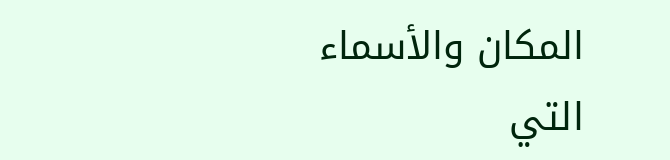المكان والأسماء التي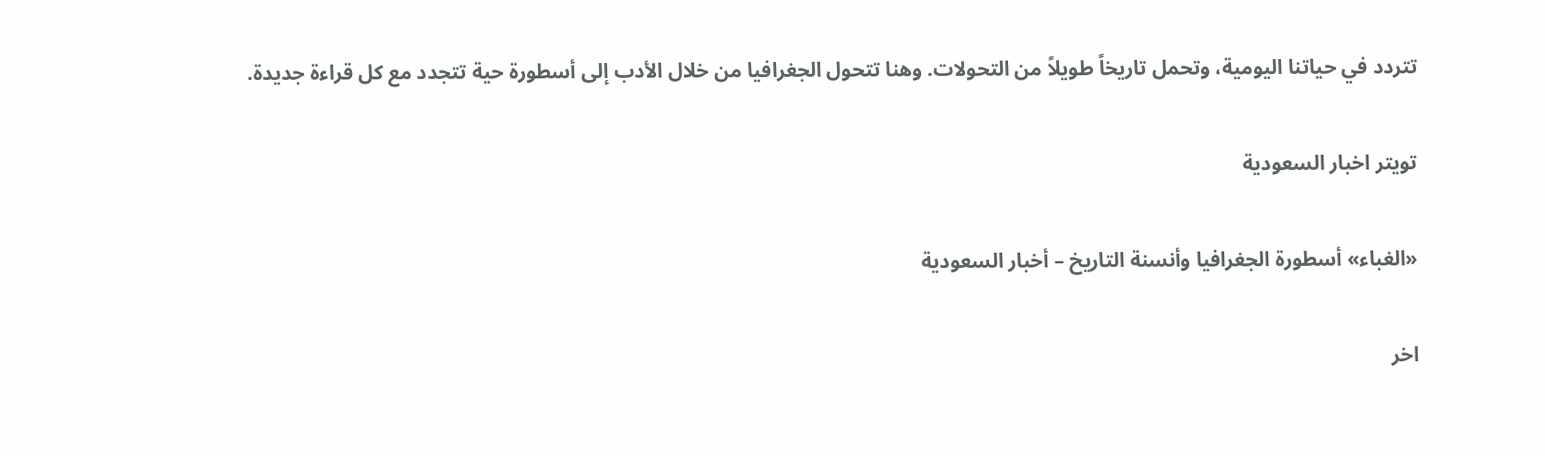تتردد في حياتنا اليومية، وتحمل تاريخاً طويلاً من التحولات. وهنا تتحول الجغرافيا من خلال الأدب إلى أسطورة حية تتجدد مع كل قراءة جديدة.

تويتر اخبار السعودية

«الغباء» أسطورة الجغرافيا وأنسنة التاريخ – أخبار السعودية

اخر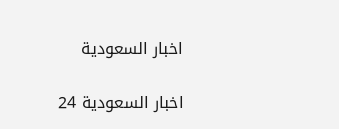اخبار السعودية

اخبار السعودية 24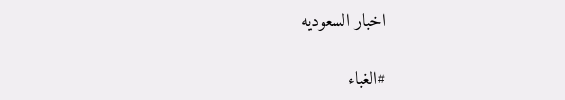اخبار السعوديه

#الغباء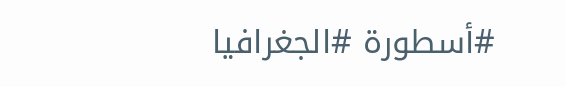#أسطورة #الجغرافيا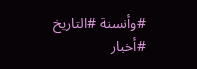#وأنسنة #التاريخ #أخبار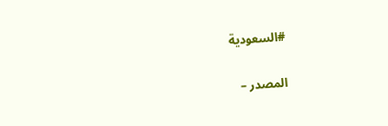#السعودية

المصدر –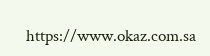https://www.okaz.com.sa